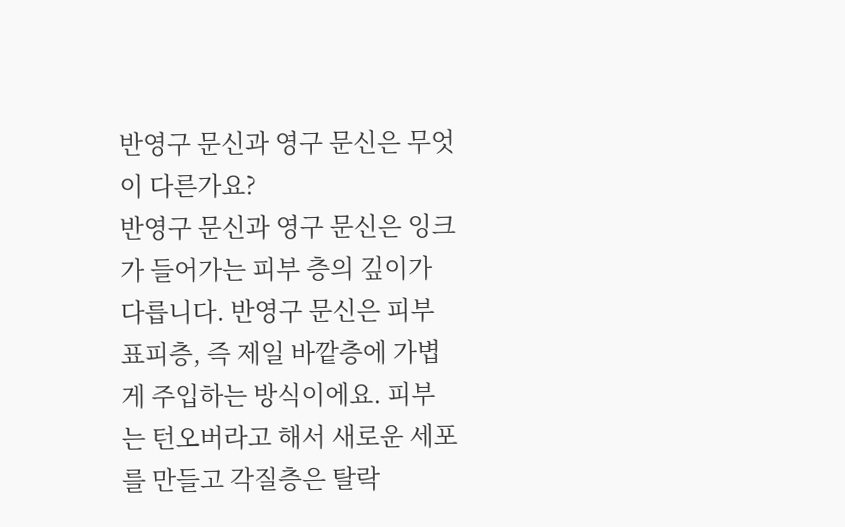반영구 문신과 영구 문신은 무엇이 다른가요?
반영구 문신과 영구 문신은 잉크가 들어가는 피부 층의 깊이가 다릅니다. 반영구 문신은 피부 표피층, 즉 제일 바깥층에 가볍게 주입하는 방식이에요. 피부는 턴오버라고 해서 새로운 세포를 만들고 각질층은 탈락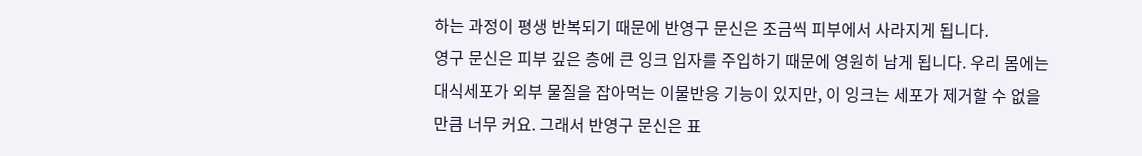하는 과정이 평생 반복되기 때문에 반영구 문신은 조금씩 피부에서 사라지게 됩니다.
영구 문신은 피부 깊은 층에 큰 잉크 입자를 주입하기 때문에 영원히 남게 됩니다. 우리 몸에는 대식세포가 외부 물질을 잡아먹는 이물반응 기능이 있지만, 이 잉크는 세포가 제거할 수 없을 만큼 너무 커요. 그래서 반영구 문신은 표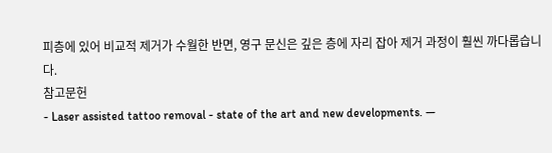피층에 있어 비교적 제거가 수월한 반면, 영구 문신은 깊은 층에 자리 잡아 제거 과정이 훨씬 까다롭습니다.
참고문헌
- Laser assisted tattoo removal - state of the art and new developments. —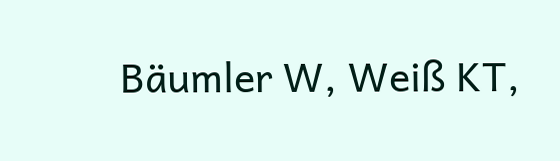Bäumler W, Weiß KT,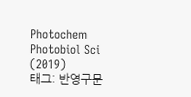Photochem Photobiol Sci (2019)
태그: 반영구문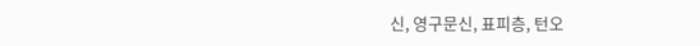신, 영구문신, 표피층, 턴오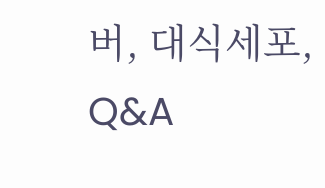버, 대식세포, Q&A